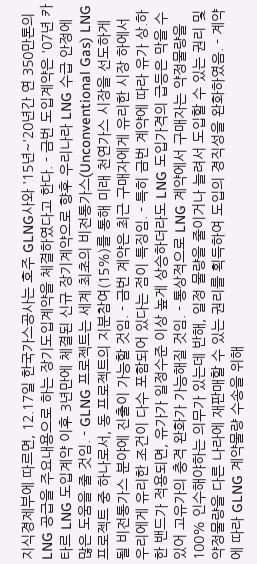지식경제부에 따르면, 12.17일 한국가스공사는 호주 GLNG사와 '15년~'20년간 연 350만톤의 LNG 공급을 주요내용으로 하는 장기도입계약을 체결하였다고 한다. - 금번 도입계약은 '07년 카타르 LNG 도입계약 이후 3년만에 체결된 신규 장기계약으로 향후 우리나라 LNG 수급 안정에 많은 도움을 줄 것임. - GLNG 프로젝트는 세계 최초의 비전통가스(Unconventional Gas) LNG 프로젝트 중 하나로서, 동 프로젝트의 지분참여(15%)를 통해 미래 천연가스 시장을 선도하게 될 비전통가스 분야에 진출이 가능할 것임. - 금번 계약은 최근 구매자에게 유리한 시장 하에서 우리에게 유리한 조건이 다수 포함되어 있다는 점이 특징임. - 특히 금번 계약에 따라 유가 상.하한 밴드가 적용되면, 유가가 일정수준 이상 높게 상승하더라도 LNG 도입가격의 급등은 막을 수 있어 고유가의 충격 완화가 가능해질 것임. - 통상적으로 LNG 계약에서 구매자는 약정물량을 100% 인수해야하는 의무가 있는데 반해, 일정 물량을 줄이거나 늘려서 도입할 수 있는 권리 및 약정물량을 다른 나라에 재판매할 수 있는 권리를 획득하여 도입의 경직성을 완화하였음. - 계약에 따라 GLNG 계약물량 수송을 위해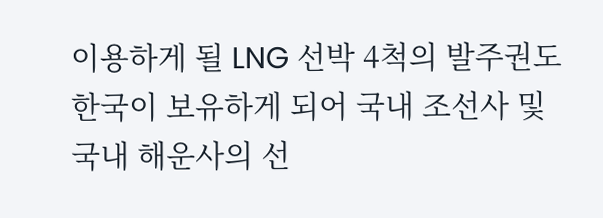이용하게 될 LNG 선박 4척의 발주권도 한국이 보유하게 되어 국내 조선사 및 국내 해운사의 선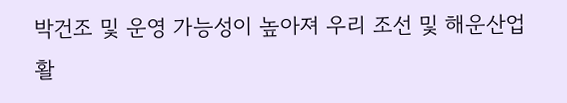박건조 및 운영 가능성이 높아져 우리 조선 및 해운산업 활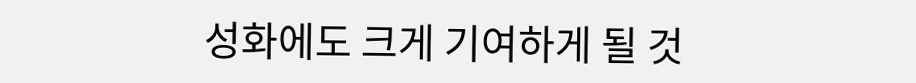성화에도 크게 기여하게 될 것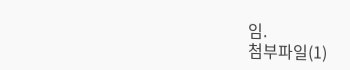임.
첨부파일(1)